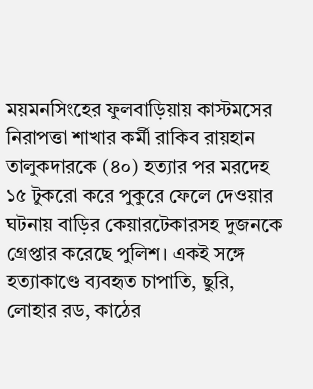ময়মনসিংহের ফুলবাড়িয়ায় কাস্টমসের নিরাপত্তা শাখার কর্মী রাকিব রায়হান তালুকদারকে (৪০) হত্যার পর মরদেহ ১৫ টুকরো করে পুকুরে ফেলে দেওয়ার ঘটনায় বাড়ির কেয়ারটেকারসহ দুজনকে গ্রেপ্তার করেছে পুলিশ। একই সঙ্গে হত্যাকাণ্ডে ব্যবহৃত চাপাতি, ছুরি, লোহার রড, কাঠের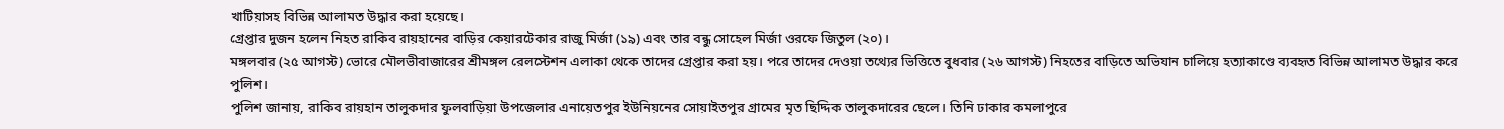খাটিয়াসহ বিভিন্ন আলামত উদ্ধার করা হয়েছে।
গ্রেপ্তার দুজন হলেন নিহত রাকিব রায়হানের বাড়ির কেয়ারটেকার রাজু মির্জা (১৯) এবং তার বন্ধু সোহেল মির্জা ওরফে জিতুল (২০)।
মঙ্গলবার (২৫ আগস্ট) ভোরে মৌলভীবাজারের শ্রীমঙ্গল রেলস্টেশন এলাকা থেকে তাদের গ্রেপ্তার করা হয়। পরে তাদের দেওয়া তথ্যের ভিত্তিতে বুধবার (২৬ আগস্ট) নিহতের বাড়িতে অভিযান চালিয়ে হত্যাকাণ্ডে ব্যবহৃত বিভিন্ন আলামত উদ্ধার করে পুলিশ।
পুলিশ জানায়, রাকিব রায়হান তালুকদার ফুলবাড়িয়া উপজেলার এনায়েতপুর ইউনিয়নের সোয়াইতপুর গ্রামের মৃত ছিদ্দিক তালুকদারের ছেলে। তিনি ঢাকার কমলাপুরে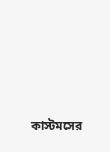কাস্টমসের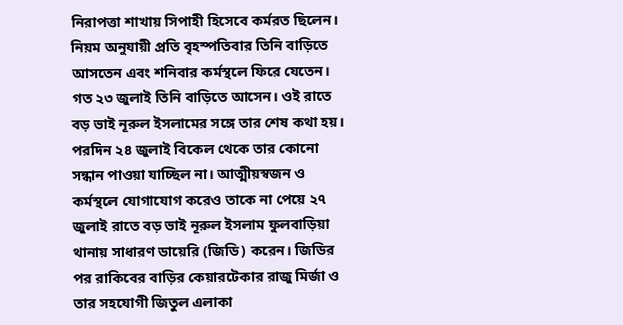নিরাপত্তা শাখায় সিপাহী হিসেবে কর্মরত ছিলেন।
নিয়ম অনুযায়ী প্রতি বৃহস্পতিবার তিনি বাড়িতে আসতেন এবং শনিবার কর্মস্থলে ফিরে যেতেন।
গত ২৩ জুলাই তিনি বাড়িতে আসেন। ওই রাতে বড় ভাই নূরুল ইসলামের সঙ্গে তার শেষ কথা হয়।
পরদিন ২৪ জুলাই বিকেল থেকে তার কোনো সন্ধান পাওয়া যাচ্ছিল না। আত্মীয়স্বজন ও কর্মস্থলে যোগাযোগ করেও তাকে না পেয়ে ২৭ জুলাই রাতে বড় ভাই নূরুল ইসলাম ফুলবাড়িয়া থানায় সাধারণ ডায়েরি (জিডি) করেন। জিডির পর রাকিবের বাড়ির কেয়ারটেকার রাজু মির্জা ও তার সহযোগী জিতুল এলাকা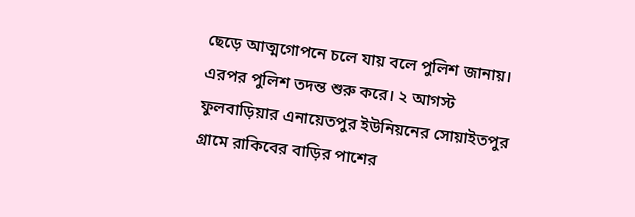ছেড়ে আত্মগোপনে চলে যায় বলে পুলিশ জানায়।
এরপর পুলিশ তদন্ত শুরু করে। ২ আগস্ট ফুলবাড়িয়ার এনায়েতপুর ইউনিয়নের সোয়াইতপুর গ্রামে রাকিবের বাড়ির পাশের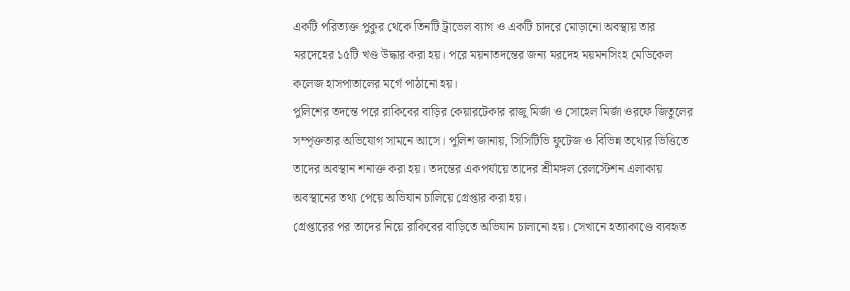একটি পরিত্যক্ত পুকুর থেকে তিনটি ট্রাভেল ব্যাগ ও একটি চাদরে মোড়ানো অবস্থায় তার মরদেহের ১৫টি খণ্ড উদ্ধার করা হয়। পরে ময়নাতদন্তের জন্য মরদেহ ময়মনসিংহ মেডিকেল কলেজ হাসপাতালের মর্গে পাঠানো হয়।
পুলিশের তদন্তে পরে রাকিবের বাড়ির কেয়ারটেকার রাজু মির্জা ও সোহেল মির্জা ওরফে জিতুলের সম্পৃক্ততার অভিযোগ সামনে আসে। পুলিশ জানায়, সিসিটিভি ফুটেজ ও বিভিন্ন তথ্যের ভিত্তিতে তাদের অবস্থান শনাক্ত করা হয়। তদন্তের একপর্যায়ে তাদের শ্রীমঙ্গল রেলস্টেশন এলাকায় অবস্থানের তথ্য পেয়ে অভিযান চালিয়ে গ্রেপ্তার করা হয়।
গ্রেপ্তারের পর তাদের নিয়ে রাকিবের বাড়িতে অভিযান চালানো হয়। সেখানে হত্যাকাণ্ডে ব্যবহৃত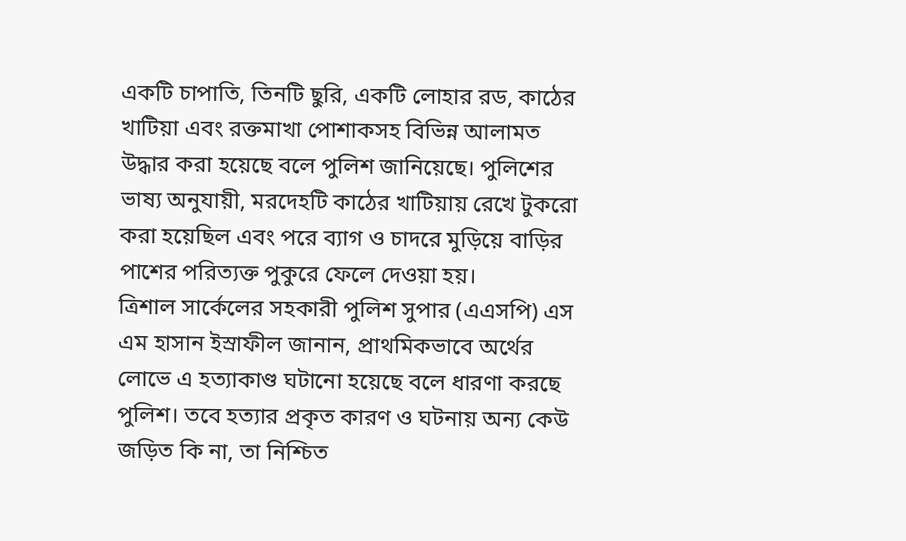একটি চাপাতি, তিনটি ছুরি, একটি লোহার রড, কাঠের খাটিয়া এবং রক্তমাখা পোশাকসহ বিভিন্ন আলামত উদ্ধার করা হয়েছে বলে পুলিশ জানিয়েছে। পুলিশের ভাষ্য অনুযায়ী, মরদেহটি কাঠের খাটিয়ায় রেখে টুকরো করা হয়েছিল এবং পরে ব্যাগ ও চাদরে মুড়িয়ে বাড়ির পাশের পরিত্যক্ত পুকুরে ফেলে দেওয়া হয়।
ত্রিশাল সার্কেলের সহকারী পুলিশ সুপার (এএসপি) এস এম হাসান ইস্রাফীল জানান, প্রাথমিকভাবে অর্থের লোভে এ হত্যাকাণ্ড ঘটানো হয়েছে বলে ধারণা করছে পুলিশ। তবে হত্যার প্রকৃত কারণ ও ঘটনায় অন্য কেউ জড়িত কি না, তা নিশ্চিত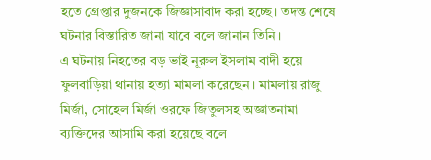হতে গ্রেপ্তার দুজনকে জিজ্ঞাসাবাদ করা হচ্ছে। তদন্ত শেষে ঘটনার বিস্তারিত জানা যাবে বলে জানান তিনি।
এ ঘটনায় নিহতের বড় ভাই নূরুল ইসলাম বাদী হয়ে ফুলবাড়িয়া থানায় হত্যা মামলা করেছেন। মামলায় রাজু মির্জা, সোহেল মির্জা ওরফে জিতুলসহ অজ্ঞাতনামা ব্যক্তিদের আসামি করা হয়েছে বলে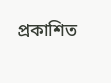প্রকাশিত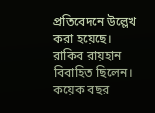প্রতিবেদনে উল্লেখ করা হয়েছে।
রাকিব রায়হান বিবাহিত ছিলেন। কয়েক বছর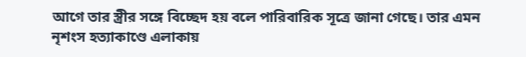আগে তার স্ত্রীর সঙ্গে বিচ্ছেদ হয় বলে পারিবারিক সূত্রে জানা গেছে। তার এমন নৃশংস হত্যাকাণ্ডে এলাকায়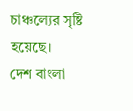চাঞ্চল্যের সৃষ্টি হয়েছে।
দেশ বাংলা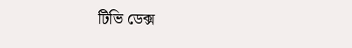টিভি ডেক্স